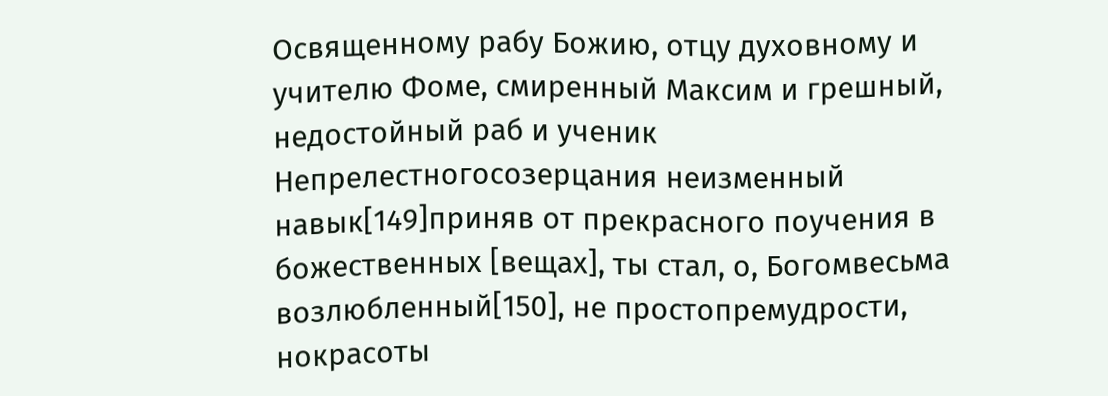Освященному рабу Божию, отцу духовному и учителю Фоме, смиренный Максим и грешный, недостойный раб и ученик
Непрелестногосозерцания неизменный навык[149]приняв от прекрасного поучения в божественных [вещах], ты стал, о, Богомвесьма возлюбленный[150], не простопремудрости, нокрасоты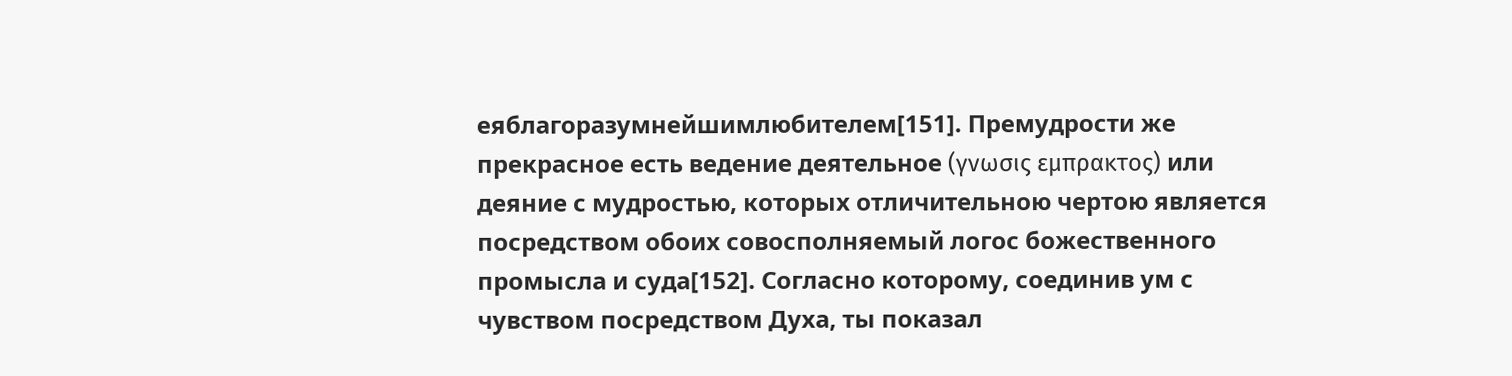еяблагоразумнейшимлюбителем[151]. Премудрости же прекрасное есть ведение деятельное (γνωσις εμπρακτος) или деяние с мудростью, которых отличительною чертою является посредством обоих совосполняемый логос божественного промысла и суда[152]. Согласно которому, соединив ум с чувством посредством Духа, ты показал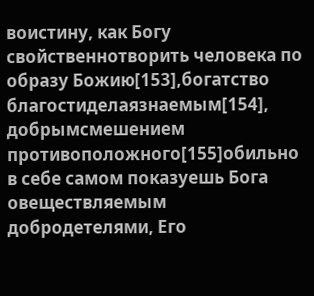воистину, как Богу свойственнотворить человека по образу Божию[153],богатство благостиделаязнаемым[154], добрымсмешением противоположного[155]обильно в себе самом показуешь Бога овеществляемым добродетелями, Его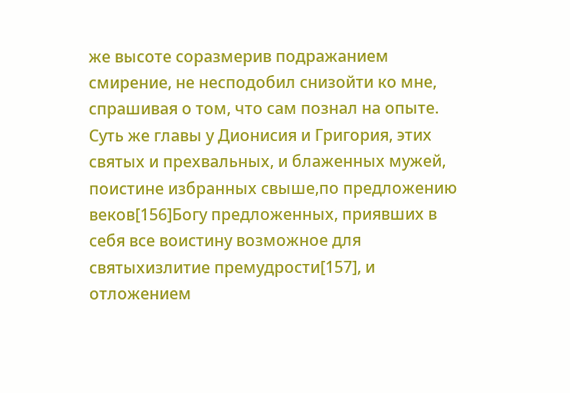же высоте соразмерив подражанием смирение, не несподобил снизойти ко мне, спрашивая о том, что сам познал на опыте.
Суть же главы у Дионисия и Григория, этих святых и прехвальных, и блаженных мужей, поистине избранных свыше,по предложению веков[156]Богу предложенных, приявших в себя все воистину возможное для святыхизлитие премудрости[157], и отложением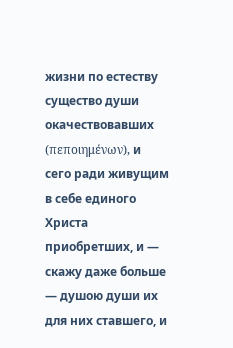жизни по естеству существо души окачествовавших (πεποιημένων), и сего ради живущим в себе единого Христа приобретших, и — скажу даже больше — душою души их для них ставшего, и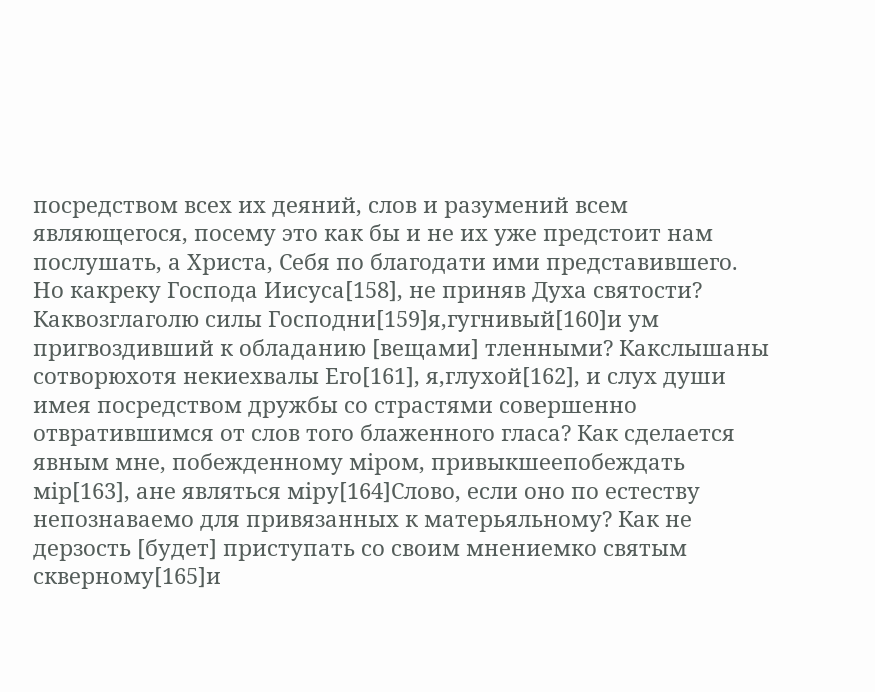посредством всех их деяний, слов и разумений всем являющегося, посему это как бы и не их уже предстоит нам послушать, а Христа, Себя по благодати ими представившего.
Но какреку Господа Иисуса[158], не приняв Духа святости? Каквозглаголю силы Господни[159]я,гугнивый[160]и ум пригвоздивший к обладанию [вещами] тленными? Какслышаны сотворюхотя некиехвалы Его[161], я,глухой[162], и слух души имея посредством дружбы со страстями совершенно отвратившимся от слов того блаженного гласа? Как сделается явным мне, побежденному мiром, привыкшеепобеждать мiр[163], ане являться мiру[164]Слово, если оно по естеству непознаваемо для привязанных к матерьяльному? Как не дерзость [будет] приступать со своим мнениемко святым скверному[165]и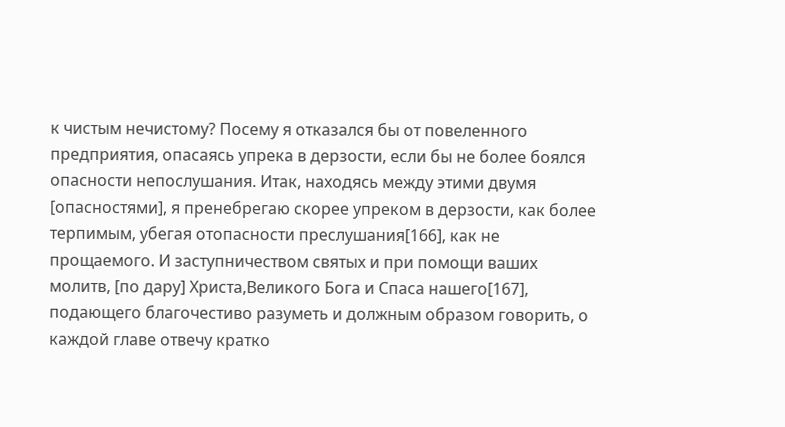к чистым нечистому? Посему я отказался бы от повеленного предприятия, опасаясь упрека в дерзости, если бы не более боялся опасности непослушания. Итак, находясь между этими двумя [опасностями], я пренебрегаю скорее упреком в дерзости, как более терпимым, убегая отопасности преслушания[166], как не прощаемого. И заступничеством святых и при помощи ваших молитв, [по дару] Христа,Великого Бога и Спаса нашего[167], подающего благочестиво разуметь и должным образом говорить, о каждой главе отвечу кратко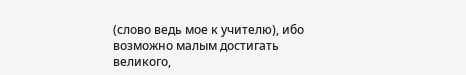(слово ведь мое к учителю), ибо возможно малым достигать великого,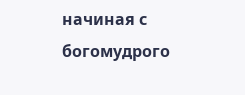начиная с богомудрого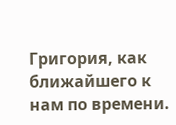Григория, как ближайшего к нам по времени.